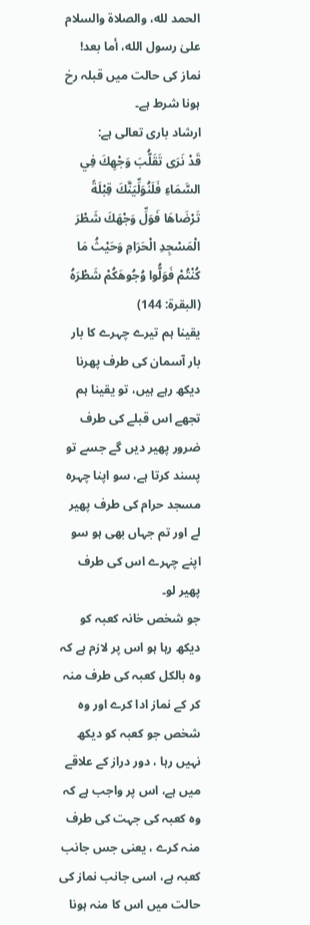الحمد لله، والصلاة والسلام علىٰ رسول الله، أما بعد!
نماز كی حالت میں قبلہ رخ ہونا شرط ہے۔
ارشاد باری تعالی ہے:
قَدْ نَرَى تَقَلُّبَ وَجْهِكَ فِي السَّمَاءِ فَلَنُوَلِّيَنَّكَ قِبْلَةً تَرْضَاهَا فَوَلِّ وَجْهَكَ شَطْرَ الْمَسْجِدِ الْحَرَامِ وَحَيْثُ مَا كُنْتُمْ فَوَلُّوا وُجُوهَكُمْ شَطْرَهُ (البقرة: 144)
یقینا ہم تیرے چہرے کا بار بار آسمان کی طرف پھرنا دیکھ رہے ہیں، تو یقینا ہم تجھے اس قبلے کی طرف ضرور پھیر دیں گے جسے تو پسند کرتا ہے، سو اپنا چہرہ مسجد حرام کی طرف پھیر لے اور تم جہاں بھی ہو سو اپنے چہرے اس کی طرف پھیر لو۔
جو شخص خانہ کعبہ کو دیکھ رہا ہو اس پر لازم ہے کہ وہ بالکل کعبہ کی طرف منہ کر کے نماز ادا کرے اور وہ شخص جو کعبہ کو دیکھ نہیں رہا ، دور دراز کے علاقے میں ہے، اس پر واجب ہے کہ وہ کعبہ کی جہت کی طرف منہ کرے ، یعنی جس جانب کعبہ ہے، اسی جانب نماز کی حالت میں اس کا منہ ہونا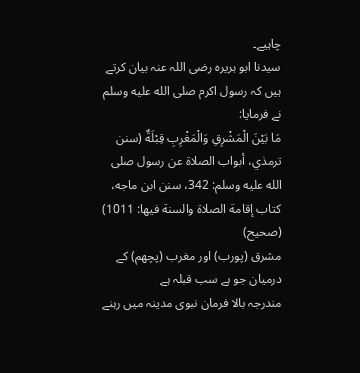چاہیے۔
سیدنا ابو ہریرہ رضی اللہ عنہ بیان کرتے ہیں کہ رسول اکرم صلى الله عليه وسلم نے فرمایا:
مَا بَيْنَ الْمَشْرِقِ وَالْمَغْرِبِ قِبْلَةٌ (سنن ترمذي، أبواب الصلاة عن رسول صلى الله عليه وسلم: 342، سنن ابن ماجه، كتاب إقامة الصلاة والسنة فيها: 1011) (صحیح)
مشرق (پورب) اور مغرب (پچھم) کے درمیان جو ہے سب قبلہ ہے
مندرجہ بالا فرمان نبوی مدینہ میں رہنے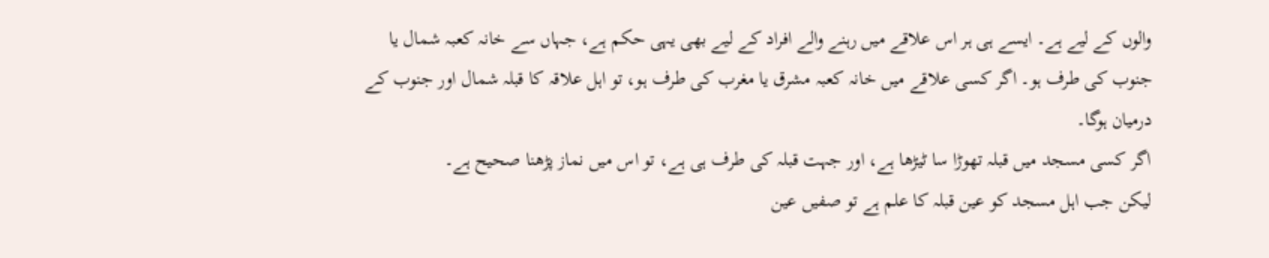والوں کے لیے ہے۔ ایسے ہی ہر اس علاقے میں رہنے والے افراد کے لیے بھی یہی حکم ہے، جہاں سے خانہ کعبہ شمال یا جنوب کی طرف ہو۔ اگر کسی علاقے میں خانہ کعبہ مشرق یا مغرب کی طرف ہو، تو اہل علاقہ کا قبلہ شمال اور جنوب کے درمیان ہوگا۔
اگر کسی مسجد میں قبلہ تھوڑا سا ٹیڑھا ہے، اور جہت قبلہ کی طرف ہی ہے، تو اس میں نماز پڑھنا صحیح ہے۔
لیکن جب اہل مسجد کو عین قبلہ کا علم ہے تو صفیں عین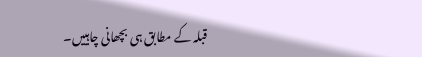قبلہ کے مطابق ہی بچھانی چاہییں۔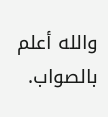والله أعلم بالصواب.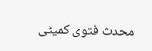محدث فتوی کمیٹی